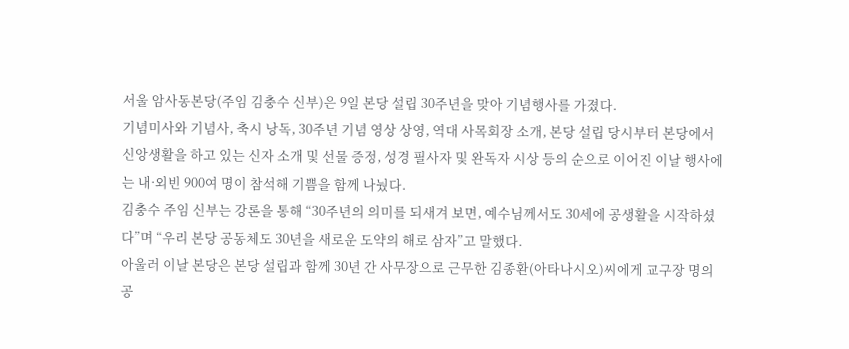서울 암사동본당(주임 김충수 신부)은 9일 본당 설립 30주년을 맞아 기념행사를 가졌다.
기념미사와 기념사, 축시 낭독, 30주년 기념 영상 상영, 역대 사목회장 소개, 본당 설립 당시부터 본당에서 신앙생활을 하고 있는 신자 소개 및 선물 증정, 성경 필사자 및 완독자 시상 등의 순으로 이어진 이날 행사에는 내·외빈 900여 명이 참석해 기쁨을 함께 나눴다.
김충수 주임 신부는 강론을 통해 “30주년의 의미를 되새겨 보면, 예수님께서도 30세에 공생활을 시작하셨다”며 “우리 본당 공동체도 30년을 새로운 도약의 해로 삼자”고 말했다.
아울러 이날 본당은 본당 설립과 함께 30년 간 사무장으로 근무한 김종환(아타나시오)씨에게 교구장 명의 공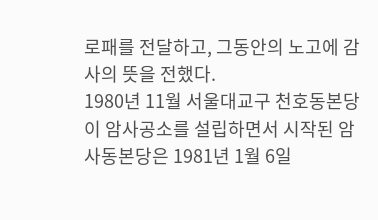로패를 전달하고, 그동안의 노고에 감사의 뜻을 전했다.
1980년 11월 서울대교구 천호동본당이 암사공소를 설립하면서 시작된 암사동본당은 1981년 1월 6일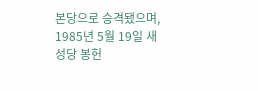본당으로 승격됐으며, 1985년 5월 19일 새성당 봉헌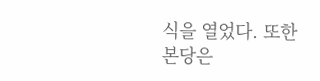식을 열었다. 또한 본당은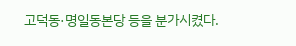고덕동·명일동본당 등을 분가시켰다.